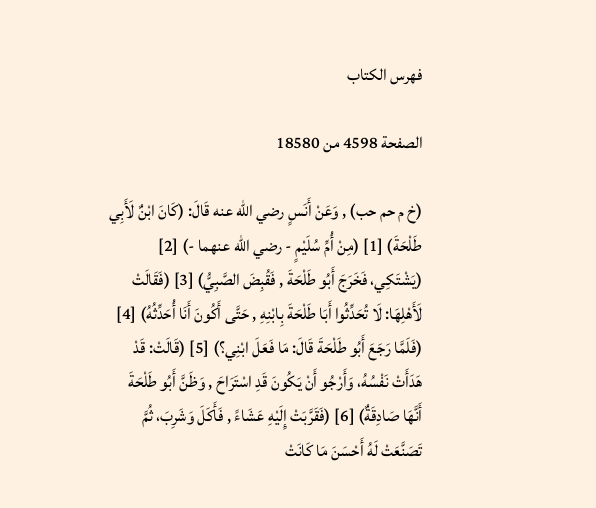فهرس الكتاب

الصفحة 4598 من 18580

(خ م حم حب) , وَعَنْ أَنَسٍ رضي الله عنه قَالَ: (كَانَ ابْنٌ لَأَبِي طَلْحَةَ) [1] (مِنْ أُمِّ سُلَيْمٍ - رضي الله عنهما -) [2] (يَشْتَكِي، فَخَرَجَ أَبُو طَلْحَةَ , فَقُبِضَ الصَّبِيُّ) [3] (فَقَالَتْ لَأَهْلِهَا: لَا تُحَدِّثُوا أَبَا طَلْحَةَ بِابْنِهِ , حَتَّى أَكُونَ أَنَا أُحَدِّثُهُ) [4] (فَلَمَّا رَجَعَ أَبُو طَلْحَةَ قَالَ: مَا فَعَلَ ابْنِي؟) [5] (قَالَتْ: قَدْ هَدَأَتْ نَفْسُهُ، وَأَرْجُو أَنْ يَكُونَ قَدِ اسْتَرَاحَ , وَظَنَّ أَبُو طَلْحَةَ أَنَّهَا صَادِقَةٌ) [6] (فَقَرَّبَتْ إِلَيْهِ عَشَاءً , فَأَكَلَ وَشَرِبَ، ثُمَّ تَصَنَّعَتْ لَهُ أَحْسَنَ مَا كَانَتْ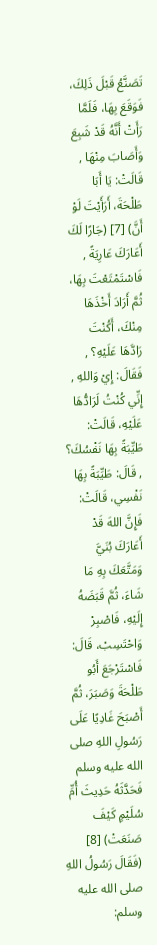تَصَنَّعُ قَبْلَ ذَلِكَ، فَوَقَعَ بِهَا، فَلَمَّا رَأَتْ أَنَّهُ قَدْ شَبِعَ وَأَصَابَ مِنْهَا , قَالَتْ: يَا أَبَا طَلْحَةَ، أَرَأَيْتَ لَوْ أَنَّ) [7] (جَارًا لَكَ أَعَارَكَ عَارِيَةً , فَاسْتَمْتَعْتَ بِهَا، ثُمَّ أَرَادَ أَخْذَهَا مِنْكَ، أَكُنْتَ رَادَّهَا عَلَيْهِ؟ , فَقَالَ: إِيْ وَاللهِ , إِنِّي كُنْتُ لَرَادُّهَا عَلَيْهِ، قَالَتْ: طَيِّبَةً بِهَا نَفْسُكَ؟ , قَالَ: طَيِّبَةً بِهَا نَفْسِي، قَالَتْ: فَإِنَّ اللهَ قَدْ أَعَارَكَ بُنَيَّ وَمَتَّعَكَ بِهِ مَا شَاءَ، ثُمَّ قَبَضَهُ إِلَيْهِ، فَاصْبِرْ وَاحْتَسِبْ، قَالَ: فَاسْتَرْجَعَ أَبُو طَلْحَةَ وَصَبَرَ، ثُمَّ أَصْبَحَ غَادِيًا عَلَى رَسُولِ اللهِ صلى الله عليه وسلم فَحَدَّثَهُ حَدِيثَ أُمِّ سُلَيْمٍ كَيْفَ صَنَعَتْ) [8] (فَقَالَ رَسُولُ اللهِ صلى الله عليه وسلم: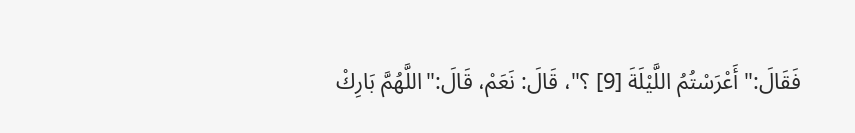فَقَالَ:"أَعْرَسْتُمُ اللَّيْلَةَ [9] ؟"، قَالَ: نَعَمْ، قَالَ:"اللَّهُمَّ بَارِكْ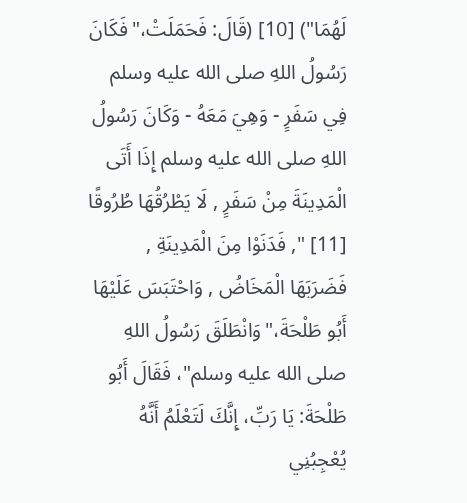لَهُمَا") [10] (قَالَ: فَحَمَلَتْ،"فَكَانَ رَسُولُ اللهِ صلى الله عليه وسلم فِي سَفَرٍ - وَهِيَ مَعَهُ - وَكَانَ رَسُولُ اللهِ صلى الله عليه وسلم إِذَا أَتَى الْمَدِينَةَ مِنْ سَفَرٍ , لَا يَطْرُقُهَا طُرُوقًا [11] ", فَدَنَوْا مِنَ الْمَدِينَةِ , فَضَرَبَهَا الْمَخَاضُ , وَاحْتَبَسَ عَلَيْهَا أَبُو طَلْحَةَ،"وَانْطَلَقَ رَسُولُ اللهِ صلى الله عليه وسلم"، فَقَالَ أَبُو طَلْحَةَ: يَا رَبِّ، إِنَّكَ لَتَعْلَمُ أَنَّهُ يُعْجِبُنِي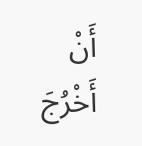أَنْ أَخْرُجَ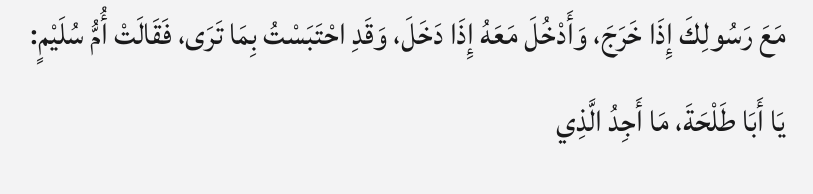مَعَ رَسُولِكَ إِذَا خَرَجَ، وَأَدْخُلَ مَعَهُ إِذَا دَخَلَ، وَقَدِ احْتَبَسْتُ بِمَا تَرَى، فَقَالَتْ أُمُّ سُلَيْمٍ: يَا أَبَا طَلْحَةَ، مَا أَجِدُ الَّذِي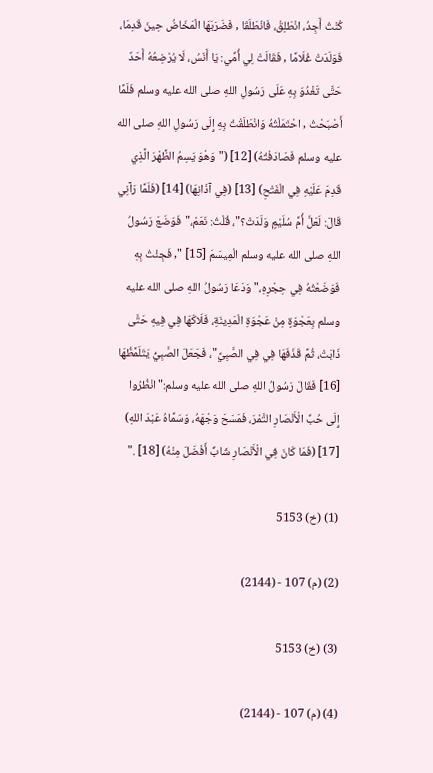كُنْتُ أَجِدُ، انْطَلِقْ، فَانْطَلَقَا , فَضَرَبَهَا الْمَخَاضُ حِينَ قَدِمَا، فَوَلَدَتْ غُلَامًا , فَقَالَتْ لِي أُمِّي: يَا أَنَسُ، لَا يُرْضِعُهُ أَحَدٌ حَتَّى تَغْدُوَ بِهِ عَلَى رَسُولِ اللهِ صلى الله عليه وسلم فَلَمَّا أَصْبَحْتُ , احْتَمَلْتُهُ وَانْطَلَقْتُ بِهِ إِلَى رَسُولِ اللهِ صلى الله عليه وسلم فَصَادَفْتُهُ) [12] ("وَهْوَ يَسِمُ الظَّهْرَ الَّذِي قَدِمَ عَلَيْهِ فِي الْفَتْحِ) [13] (فِي آذَانِهَا) [14] (فَلَمَّا رَآنِي قَالَ: لَعَلَّ أُمَّ سُلَيْمٍ وَلَدَتْ؟"، قُلْتُ: نَعَمْ،"فَوَضَعَ رَسُولُ اللهِ صلى الله عليه وسلم الْمِيسَمَ [15] ", فَجِئْتُ بِهِ فَوَضَعْتُهُ فِي حِجْرِهِ،"وَدَعَا رَسُولُ اللهِ صلى الله عليه وسلم بِعَجْوَةٍ مِنْ عَجْوَةِ الْمَدِينَةِ، فَلَاكَهَا فِي فِيهِ حَتَّى ذَابَتْ، ثُمَّ قَذَفَهَا فِي فِي الصَّبِيِّ"، فَجَعَلَ الصَّبِيُّ يَتَلَمَّظُهَا [16] فَقَالَ رَسُولُ اللهِ صلى الله عليه وسلم:"انْظُرُوا إِلَى حُبِّ الْأَنْصَارِ التَّمْرَ، فَمَسَحَ وَجْهَهُ، وَسَمَّاهُ عَبْدَ اللهِ) [17] (فَمَا كَانَ فِي الْأَنْصَارِ شَابٌّ أَفْضَلَ مِنْهُ) [18] ."

(1) (خ) 5153

(2) (م) 107 - (2144)

(3) (خ) 5153

(4) (م) 107 - (2144)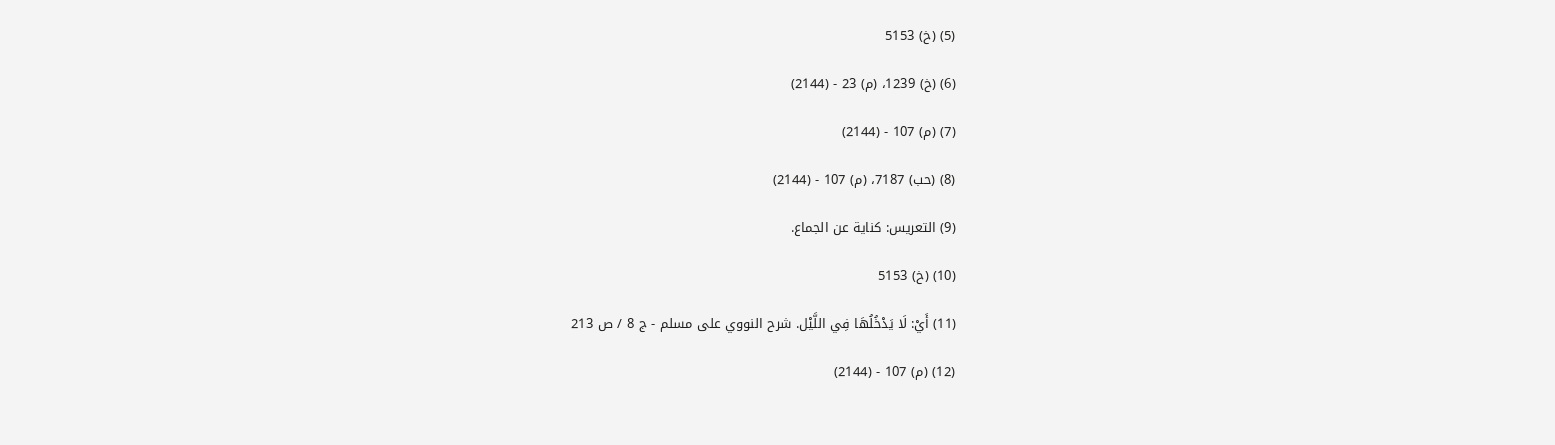(5) (خ) 5153

(6) (خ) 1239، (م) 23 - (2144)

(7) (م) 107 - (2144)

(8) (حب) 7187، (م) 107 - (2144)

(9) التعريس: كناية عن الجماع.

(10) (خ) 5153

(11) أَيْ: لَا يَدْخُلُهَا فِي اللَّيْل. شرح النووي على مسلم - ج 8 / ص 213

(12) (م) 107 - (2144)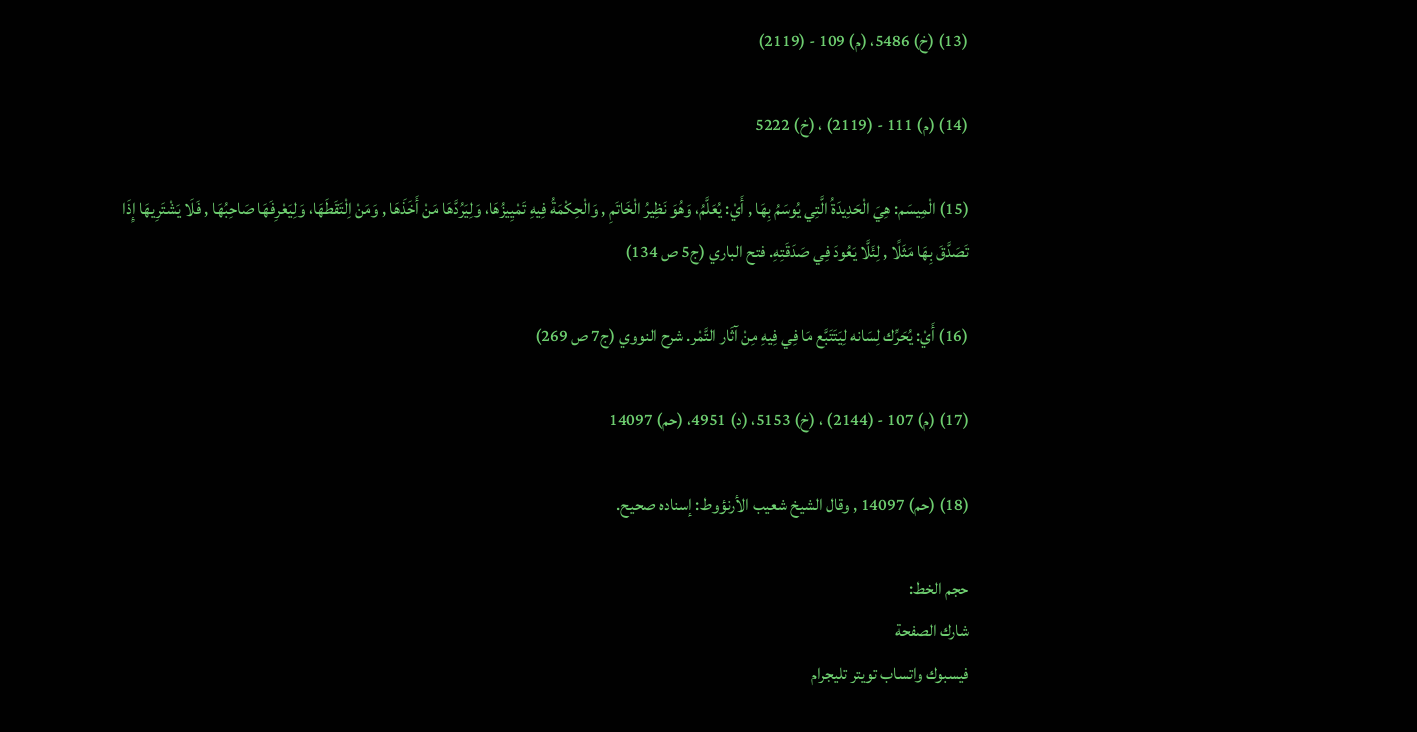(13) (خ) 5486، (م) 109 - (2119)

(14) (م) 111 - (2119) ، (خ) 5222

(15) الْمِيسَم: هِيَ الْحَدِيدَةُ الَّتِي يُوسَمُ بِهَا , أَيْ: يُعَلَّمُ، وَهُوَ نَظِيرُ الْخَاتَمِ , وَالْحِكْمَةُ فِيهِ تَمْيِيزُهَا، وَلِيَرُدَّهَا مَنْ أَخَذَهَا , وَمَنْ اِلْتَقَطَهَا، وَلِيَعْرِفَهَا صَاحِبُهَا , فَلَا يَشْتَرِيهَا إِذَا تَصَدَّقَ بِهَا مَثَلًا , لِئَلَّا يَعُودَ فِي صَدَقَتِهِ. فتح الباري (ج5 ص 134)

(16) أَيْ: يُحَرِّك لِسَانه لِيَتَتَبَّع مَا فِي فِيهِ مِنْ آثَار التَّمْر. شرح النووي (ج7 ص 269)

(17) (م) 107 - (2144) ، (خ) 5153، (د) 4951، (حم) 14097

(18) (حم) 14097 , وقال الشيخ شعيب الأرنؤوط: إسناده صحيح.

حجم الخط:
شارك الصفحة
فيسبوك واتساب تويتر تليجرام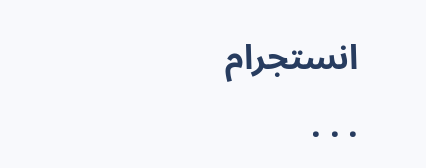انستجرام
. . .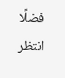فضلًا انتظر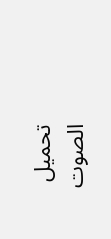تحميل الصوت